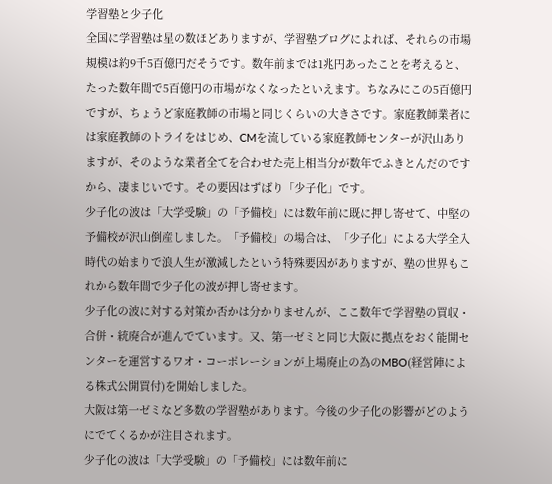学習塾と少子化
全国に学習塾は星の数ほどありますが、学習塾ブログによれば、それらの市場規模は約9千5百億円だそうです。数年前までは1兆円あったことを考えると、たった数年間で5百億円の市場がなくなったといえます。ちなみにこの5百億円ですが、ちょうど家庭教師の市場と同じくらいの大きさです。家庭教師業者には家庭教師のトライをはじめ、CMを流している家庭教師センターが沢山ありますが、そのような業者全てを合わせた売上相当分が数年でふきとんだのですから、凄まじいです。その要因はずばり「少子化」です。
少子化の波は「大学受験」の「予備校」には数年前に既に押し寄せて、中堅の予備校が沢山倒産しました。「予備校」の場合は、「少子化」による大学全入時代の始まりで浪人生が激減したという特殊要因がありますが、塾の世界もこれから数年間で少子化の波が押し寄せます。
少子化の波に対する対策か否かは分かりませんが、ここ数年で学習塾の買収・合併・統廃合が進んでています。又、第一ゼミと同じ大阪に拠点をおく能開センターを運営するワオ・コーポレーションが上場廃止の為のMBO(経営陣による株式公開買付)を開始しました。
大阪は第一ゼミなど多数の学習塾があります。今後の少子化の影響がどのようにでてくるかが注目されます。
少子化の波は「大学受験」の「予備校」には数年前に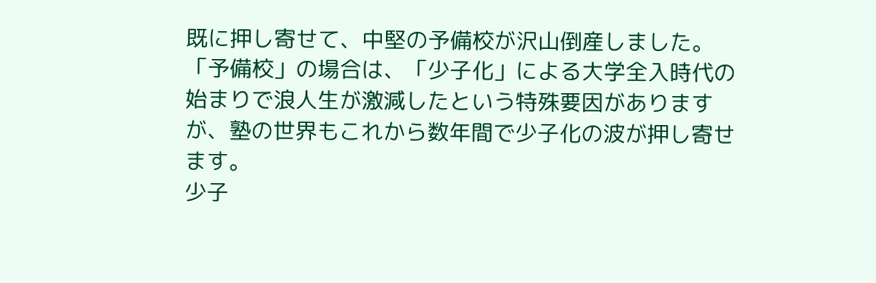既に押し寄せて、中堅の予備校が沢山倒産しました。「予備校」の場合は、「少子化」による大学全入時代の始まりで浪人生が激減したという特殊要因がありますが、塾の世界もこれから数年間で少子化の波が押し寄せます。
少子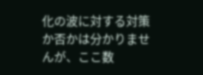化の波に対する対策か否かは分かりませんが、ここ数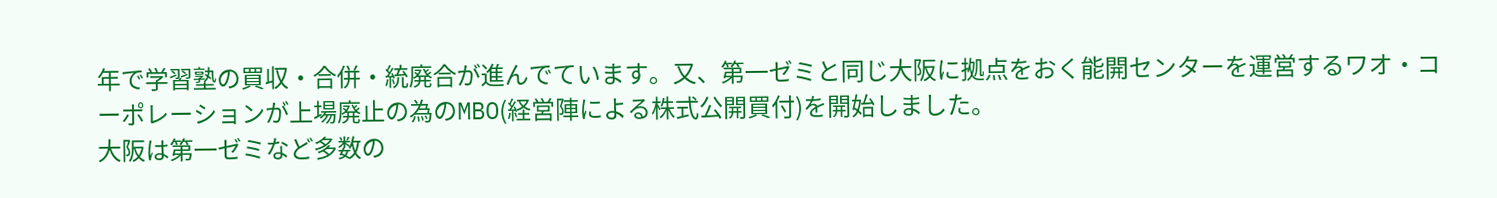年で学習塾の買収・合併・統廃合が進んでています。又、第一ゼミと同じ大阪に拠点をおく能開センターを運営するワオ・コーポレーションが上場廃止の為のMBO(経営陣による株式公開買付)を開始しました。
大阪は第一ゼミなど多数の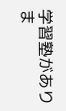学習塾がありま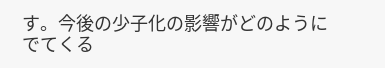す。今後の少子化の影響がどのようにでてくる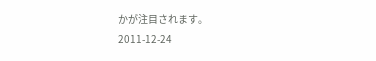かが注目されます。
2011-12-24